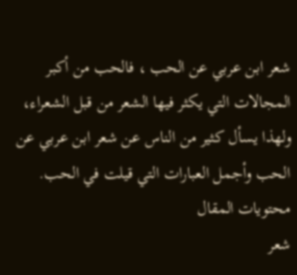شعر ابن عربي عن الحب ، فالحب من أكبر المجالات التي يكثر فيها الشعر من قبل الشعراء، ولهذا يسأل كثير من الناس عن شعر ابن عربي عن الحب وأجمل العبارات التي قيلت في الحب.
محتويات المقال
شعر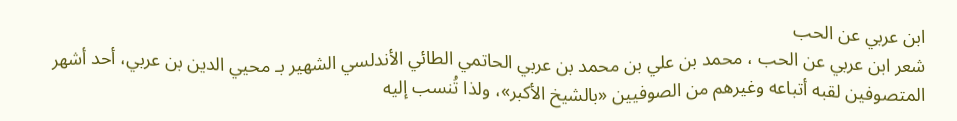ابن عربي عن الحب
شعر ابن عربي عن الحب ، محمد بن علي بن محمد بن عربي الحاتمي الطائي الأندلسي الشهير بـ محيي الدين بن عربي، أحد أشهر المتصوفين لقبه أتباعه وغيرهم من الصوفيين «بالشيخ الأكبر»، ولذا تُنسب إليه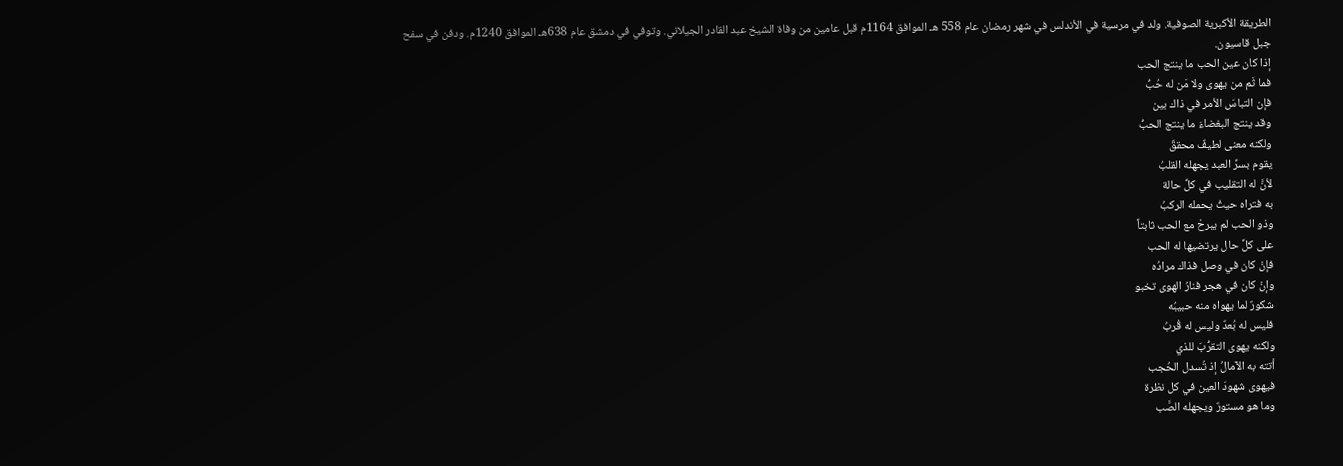الطريقة الأكبرية الصوفية. ولد في مرسية في الأندلس في شهر رمضان عام 558 هـ الموافق 1164م قبل عامين من وفاة الشيخ عبد القادر الجيلاني. وتوفي في دمشق عام 638هـ الموافق 1240م. ودفن في سفح جبل قاسيون.
إذا كان عين الحب ما ينتج الحب
فما ثَم من يهوى ولا مَن له حُبُّ
فإن التباسَ الأمر في ذاك بين
وقد ينتج البغضاءَ ما ينتج الحبُّ
ولكنه معنى لطيفٌ محققٌ
يقوم بسرِّ العبد يجهله القلبُ
لأنَّ له التقليب في كلِّ حالة
به فتراه حيثُ يحمله الركبُ
وذو الحب لم يبرحْ مع الحب ثابتاً
على كلِّ حال يرتضيها له الحب
فإنْ كان في وصل فذاك مرادُه
وإنْ كان في هجر فنارُ الهوى تخبو
شكورٌ لما يهواه منه حبيبُه
فليس له بُعدٌ وليس له قُربُ
ولكنه يهوى التقرُّبَ للذي
أتته به الآمالُ إذ تُسدل الحُجب
فيهوى شهودَ العين في كل نظرة
وما هو مستورٌ ويجهله الصَّب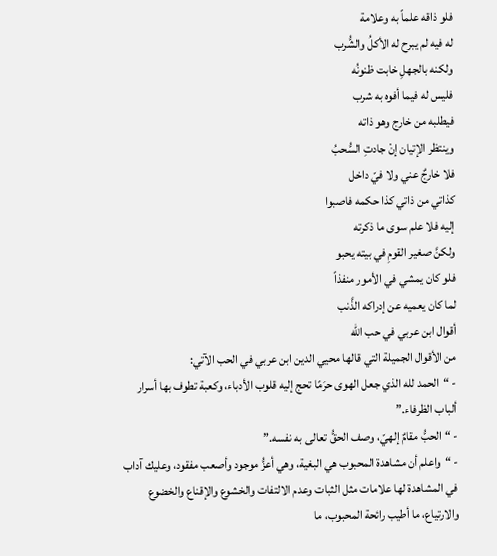فلو ذاقه علماً به وعلامة
له فيه لم يبرح له الأكلُ والشُّرب
ولكنه بالجهلِ خابت ظنونُه
فليس له فيما أفوه به شرب
فيطلبه من خارج وهو ذاته
وينتظر الإتيان إنْ جادتِ السُّحبُ
فلا خارجٌ عني ولا فيّ داخل
كذاتي من ذاتي كذا حكمه فاصبوا
إليه فلا علم سوى ما ذكرته
ولكنَّ صغير القومِ في بيته يحبو
فلو كان يمشي في الأمور منفذاً
لما كان يعميه عن إدراكه الذَّنب
أقوال ابن عربي في حب الله
من الأقوال الجميلة التي قالها محيي الدين ابن عربي في الحب الآتي:
- “الحمد لله الذي جعل الهوى حرَمًا تحج إليه قلوب الأدباء، وكعبة تطوف بها أسرار ألباب الظرفاء.”
- “الحبُّ مقامٌ إلهيّ، وصف الحقُّ تعالى به نفسه.”
- “واعلم أن مشاهدة المحبوب هي البغية، وهي أعزُّ موجود وأصعب مفقود، وعليك آداب في المشاهدة لها علامات مثل الثبات وعدم الالتفات والخشوع والإقناع والخضوع والارتياع، ما أطيب رائحة المحبوب، ما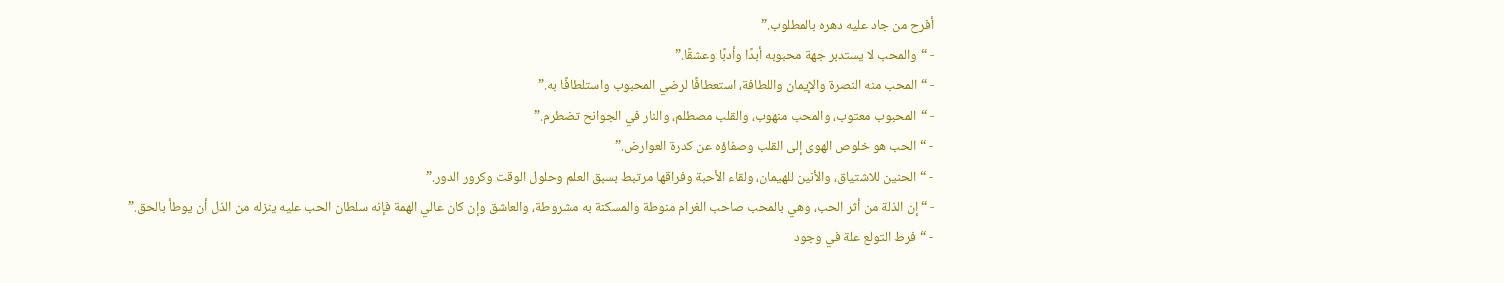أفرح من جاد عليه دهره بالمطلوب.”
- “والمحب لا يستدبر جهة محبوبه أبدًا وأدبًا وعشقًا.”
- “المحب منه النصرة والإيمان واللطافة، استعطافًا لرضي المحبوب واستلطافًا به.”
- “المحبوب معتوب، والمحب منهوب، والقلب مصطلم، والنار في الجوانح تضطرم.”
- “الحب هو خلوص الهوى إلى القلب وصفاؤه عن كدرة العوارض.”
- “الحنين للاشتياق، والأنين للهيمان، ولقاء الأحبة وفراقها مرتبط بسبق العلم وحلول الوقت وكرور الدور.”
- “إن الذلة من أثر الحب، وهي بالمحب صاحب الغرام منوطة والمسكنة به مشروطة، والعاشق وإن كان عالي الهمة فإنه سلطان الحب عليه ينزله من الذل أن يوطأ بالحق.”
- “فرط التولع علة في وجود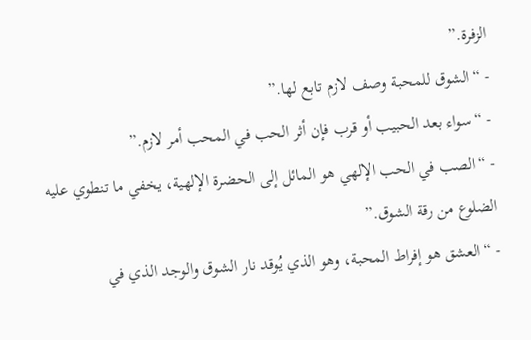الزفرة.”
- “الشوق للمحبة وصف لازم تابع لها.”
- “سواء بعد الحبيب أو قرب فإن أثر الحب في المحب أمر لازم.”
- “الصب في الحب الإلهي هو المائل إلى الحضرة الإلهية، يخفي ما تنطوي عليه الضلوع من رقة الشوق.”
- “العشق هو إفراط المحبة، وهو الذي يُوقد نار الشوق والوجد الذي في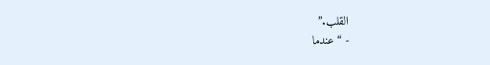القلب.”
- “عندما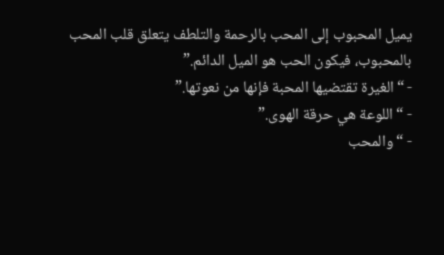يميل المحبوب إلى المحب بالرحمة والتلطف يتعلق قلب المحب بالمحبوب، فيكون الحب هو الميل الدائم.”
- “الغيرة تقتضيها المحبة فإنها من نعوتها.”
- “اللوعة هي حرقة الهوى.”
- “والمحب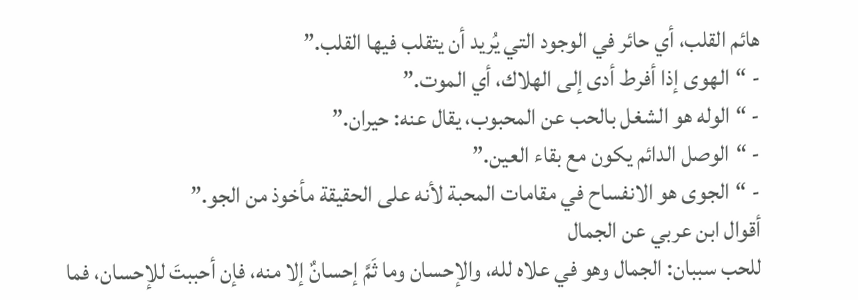هائم القلب، أي حائر في الوجود التي يُريد أن يتقلب فيها القلب.”
- “الهوى إذا أفرط أدى إلى الهلاك، أي الموت.”
- “الوله هو الشغل بالحب عن المحبوب، يقال عنه: حيران.”
- “الوصل الدائم يكون مع بقاء العين.”
- “الجوى هو الانفساح في مقامات المحبة لأنه على الحقيقة مأخوذ من الجو.”
أقوال ابن عربي عن الجمال
للحب سببان: الجمال وهو في علاه لله، والإحسان وما ثَمَّ إحسانٌ إلا منه، فإن أحببتَ للإحسان، فما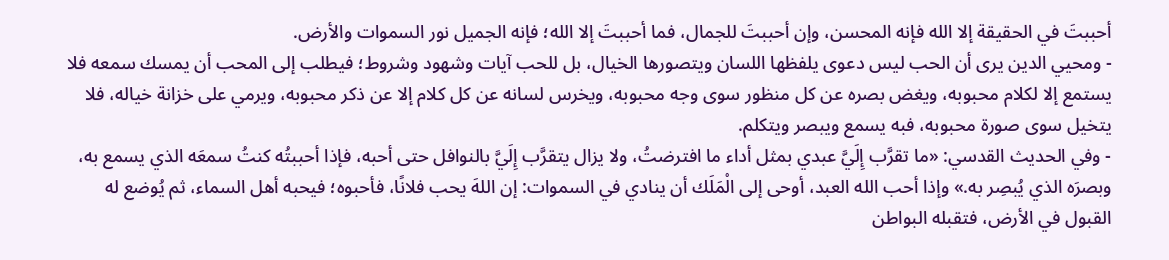أحببتَ في الحقيقة إلا الله فإنه المحسن، وإن أحببتَ للجمال، فما أحببتَ إلا الله؛ فإنه الجميل نور السموات والأرض.
- ومحيي الدين يرى أن الحب ليس دعوى يلفظها اللسان ويتصورها الخيال، بل للحب آيات وشهود وشروط؛ فيطلب إلى المحب أن يمسك سمعه فلا يستمع إلا لكلام محبوبه، ويغض بصره عن كل منظور سوى وجه محبوبه، ويخرس لسانه عن كل كلام إلا عن ذكر محبوبه، ويرمي على خزانة خياله، فلا يتخيل سوى صورة محبوبه، فبه يسمع ويبصر ويتكلم.
- وفي الحديث القدسي: «ما تقرَّب إِلَيَّ عبدي بمثل أداء ما افترضتُ، ولا يزال يتقرَّب إِلَيَّ بالنوافل حتى أحبه، فإذا أحببتُه كنتُ سمعَه الذي يسمع به، وبصرَه الذي يُبصِر به.» وإذا أحب الله العبد، أوحى إلى الْمَلَك أن ينادي في السموات: إن اللهَ يحب فلانًا، فأحبوه؛ فيحبه أهل السماء، ثم يُوضع له القبول في الأرض، فتقبله البواطن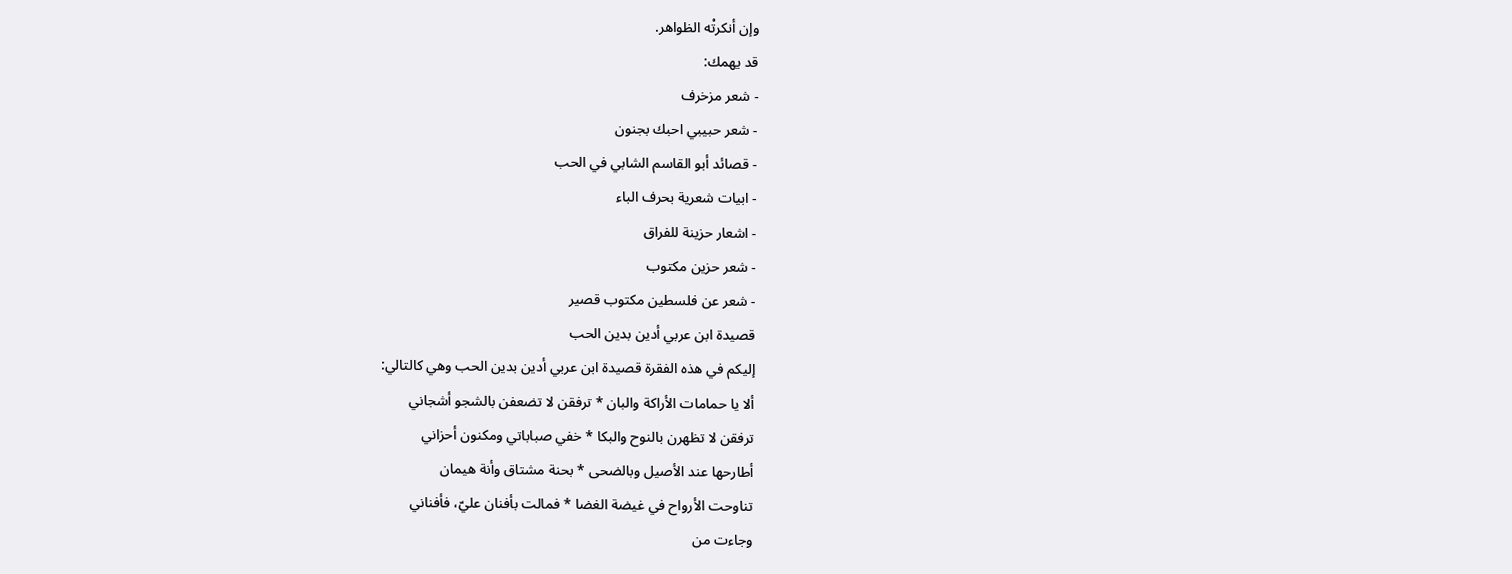وإن أنكرتْه الظواهر.
قد يهمك:
- شعر مزخرف
- شعر حبيبي احبك بجنون
- قصائد أبو القاسم الشابي في الحب
- ابيات شعرية بحرف الباء
- اشعار حزينة للفراق
- شعر حزين مكتوب
- شعر عن فلسطين مكتوب قصير
قصيدة ابن عربي أدين بدين الحب
إليكم في هذه الفقرة قصيدة ابن عربي أدين بدين الحب وهي كالتالي:
ألا يا حمامات الأراكة والبان * ترفقن لا تضعفن بالشجو أشجاني
ترفقن لا تظهرن بالنوح والبكا * خفي صباباتي ومكنون أحزاني
أطارحها عند الأصيل وبالضحى * بحنة مشتاق وأنة هيمان
تناوحت الأرواح في غيضة الغضا * فمالت بأفنان عليّ، فأفناني
وجاءت من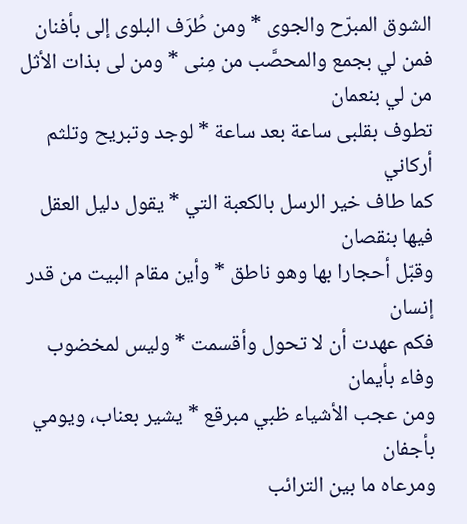الشوق المبرّح والجوى * ومن طُرَف البلوى إلى بأفنان
فمن لي بجمع والمحصَّب من مِنى * ومن لى بذات الأثل من لي بنعمان
تطوف بقلبى ساعة بعد ساعة * لوجد وتبريح وتلثم أركاني
كما طاف خير الرسل بالكعبة التي * يقول دليل العقل فيها بنقصان
وقبّل أحجارا بها وهو ناطق * وأين مقام البيت من قدر إنسان
فكم عهدت أن لا تحول وأقسمت * وليس لمخضوب وفاء بأيمان
ومن عجب الأشياء ظبي مبرقع * يشير بعناب، ويومي بأجفان
ومرعاه ما بين الترائب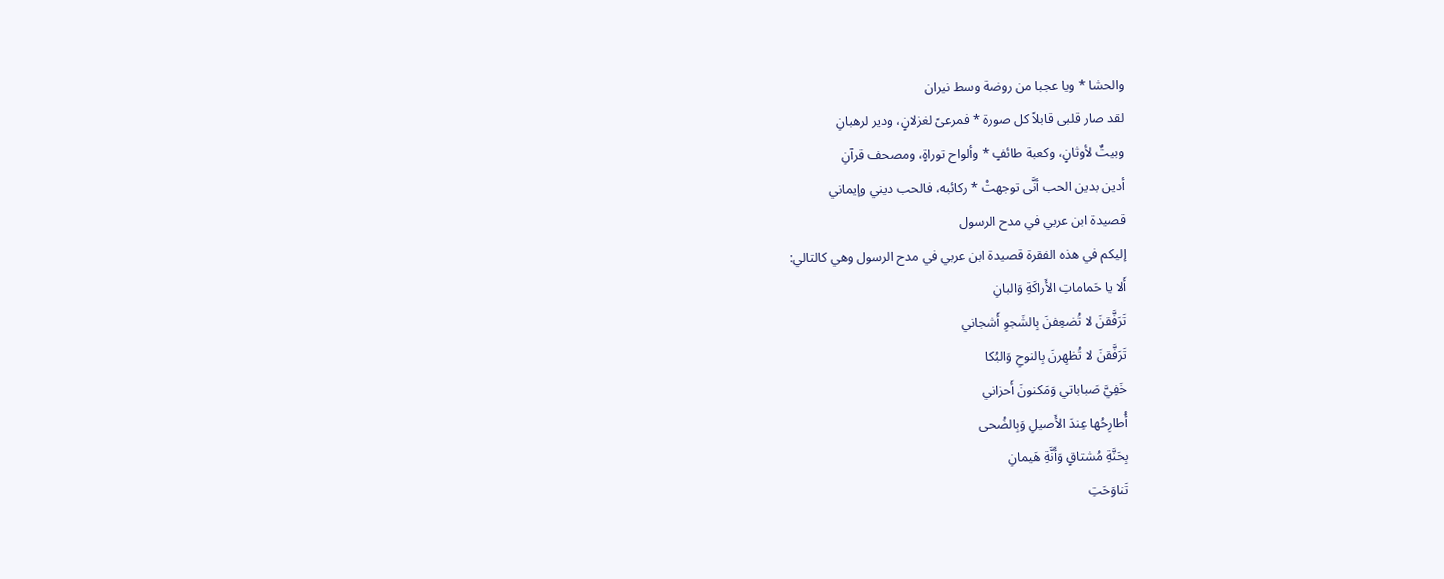والحشا * ويا عجبا من روضة وسط نيران
لقد صار قلبى قابلاً كل صورة * فمرعىً لغزلانٍ، ودير لرهبانِ
وبيتٌ لأوثانٍ، وكعبة طائفٍ * وألواح توراةٍ، ومصحف قرآنِ
أدين بدين الحب أنَّى توجهتْ * ركائبه، فالحب ديني وإيماني
قصيدة ابن عربي في مدح الرسول
إليكم في هذه الفقرة قصيدة ابن عربي في مدح الرسول وهي كالتالي:
أَلا يا حَماماتِ الأَراكَةِ وَالبانِ
تَرَفَّقنَ لا تُضعِفنَ بِالشَجوِ أَشجاني
تَرَفَّقنَ لا تُظهِرنَ بِالنوحِ وَالبُكا
خَفِيَّ صَباباتي وَمَكنونَ أَحزاني
أُطارِحُها عِندَ الأَصيلِ وَبِالضُحى
بِحَنَّةِ مُشتاقٍ وَأَنَّةِ هَيمانِ
تَناوَحَتِ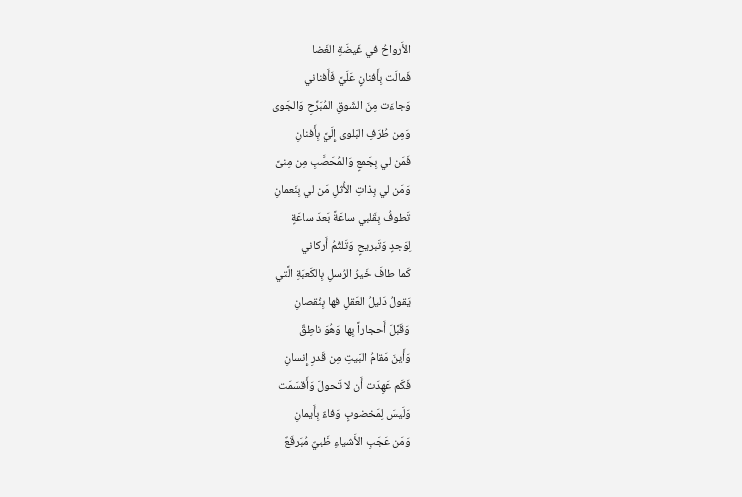الأَرواحُ في غَيضَةِ الغَضا
فَمالَت بِأَفنانٍ عَلَيَّ فَأَفناني
وَجاءَت مِنَ الشَوقِ المُبَرِّحِ وَالجَوى
وَمِن طُرَفِ البَلوى إِلَيَّ بِأَفنانِ
فَمَن لي بِجَمعٍ وَالمُحَصَّبِ مِن مِنىً
وَمَن لي بِذاتِ الأُثلِ مَن لي بِنَعمانِ
تَطوفُ بِقَلبي ساعَةً بَعدَ ساعَةٍ
لِوَجدٍ وَتَبريحٍ وَتَلثُمُ أَركاني
كَما طافَ خَيرُ الرُسلِ بِالكَعبَةِ الَّتي
يَقولُ دَليلُ العَقلِ فها بِنُقصانِ
وَقَبَّلَ أَحجاراً بِها وَهُوَ ناطِقٌ
وَأَينَ مَقامُ البَيتِ مِن قَدرِ إِنسانِ
فَكَم عَهِدَت أَن لا تَحولَ وَأَقسَمَت
وَلَيسَ لِمَخضوبٍ وَفاءٌ بِأَيمانِ
وَمَن عَجَبِ الأَشياءِ ظَبيٌ مُبَرقَعٌ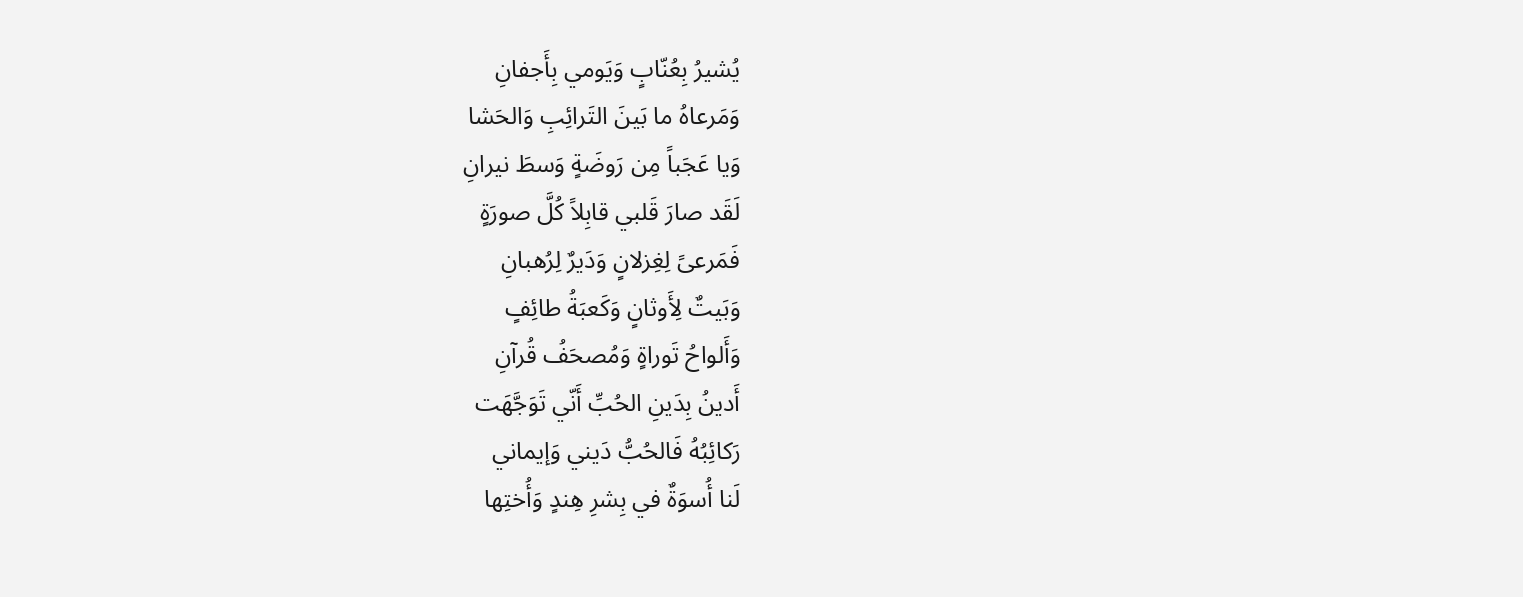يُشيرُ بِعُنّابٍ وَيَومي بِأَجفانِ
وَمَرعاهُ ما بَينَ التَرائِبِ وَالحَشا
وَيا عَجَباً مِن رَوضَةٍ وَسطَ نيرانِ
لَقَد صارَ قَلبي قابِلاً كُلَّ صورَةٍ
فَمَرعىً لِغِزلانٍ وَدَيرٌ لِرُهبانِ
وَبَيتٌ لِأَوثانٍ وَكَعبَةُ طائِفٍ
وَأَلواحُ تَوراةٍ وَمُصحَفُ قُرآنِ
أَدينُ بِدَينِ الحُبِّ أَنّي تَوَجَّهَت
رَكائِبُهُ فَالحُبُّ دَيني وَإيماني
لَنا أُسوَةٌ في بِشرِ هِندٍ وَأُختِها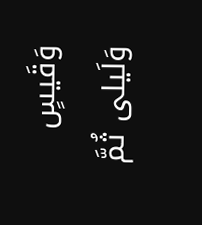وَقَيسٍ وَلَيلى ثُمَّ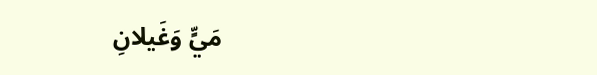مَيٍّ وَغَيلانِ